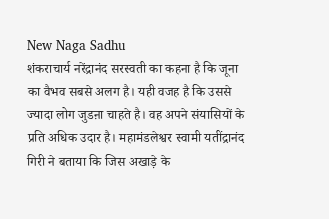New Naga Sadhu
शंकराचार्य नरेंद्रानंद सरस्वती का कहना है कि जूना का वैभव सबसे अलग है। यही वजह है कि उससे ज्यादा लोग जुडऩा चाहते है। वह अपने संयासियों के प्रति अधिक उदार है। महामंडलेश्वर स्वामी यतींद्रानंद गिरी ने बताया कि जिस अखाड़े के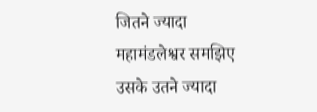जितने ज्यादा महामंडलेश्वर समझिए उसके उतने ज्यादा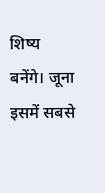शिष्य बनेंगे। जूना इसमें सबसे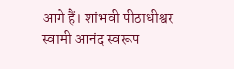आगे हैं। शांभवी पीठाधीश्वर स्वामी आनंद स्वरूप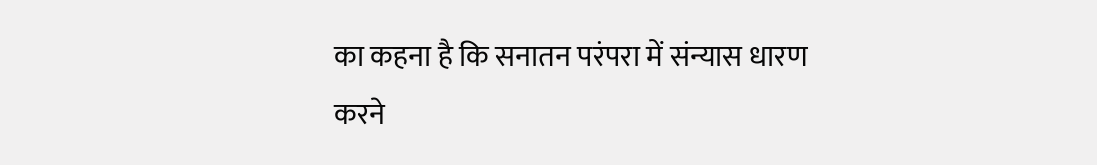का कहना है कि सनातन परंपरा में संन्यास धारण करने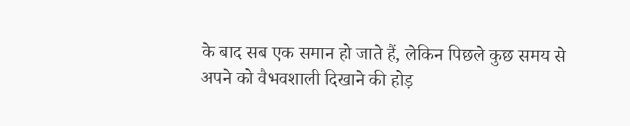के बाद सब एक समान हो जाते हैं, लेकिन पिछले कुछ समय से अपने को वैभवशाली दिखाने की होड़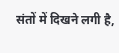संतों में दिखने लगी है,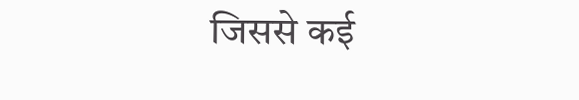जिससे कई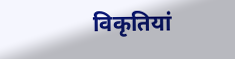विकृतियां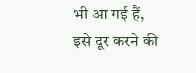भी आ गई हैं, इसे दूर करने की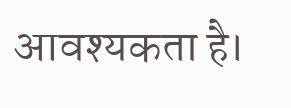आवश्यकता है।